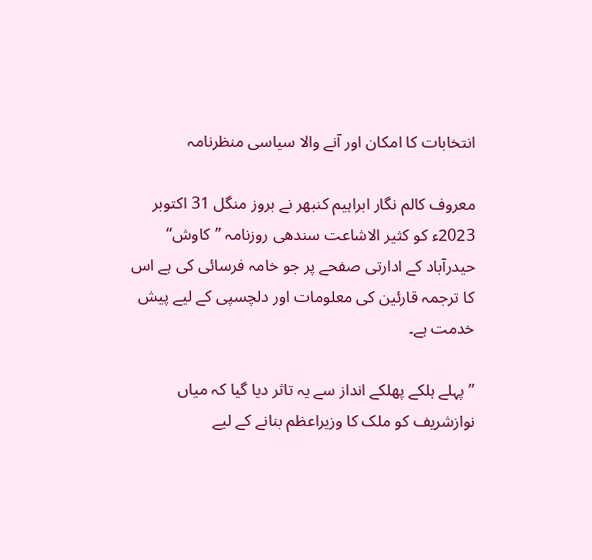انتخابات کا امکان اور آنے والا سیاسی منظرنامہ

معروف کالم نگار ابراہیم کنبھر نے بروز منگل 31 اکتوبر 2023ء کو کثیر الاشاعت سندھی روزنامہ ’’کاوش‘‘ حیدرآباد کے ادارتی صفحے پر جو خامہ فرسائی کی ہے اس کا ترجمہ قارئین کی معلومات اور دلچسپی کے لیے پیش خدمت ہے۔

’’پہلے ہلکے پھلکے انداز سے یہ تاثر دیا گیا کہ میاں نوازشریف کو ملک کا وزیراعظم بنانے کے لیے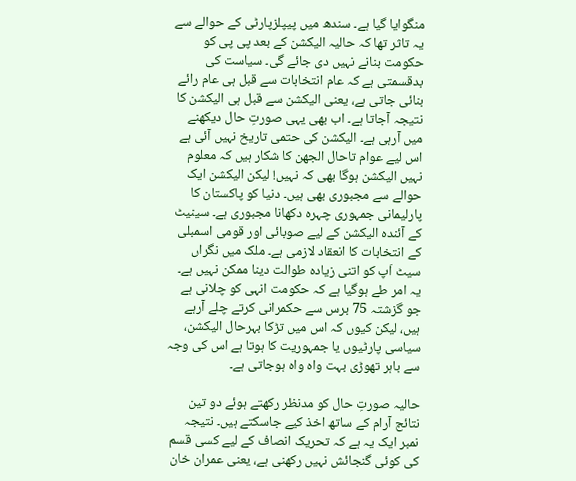منگوایا گیا ہے۔ سندھ میں پیپلزپارٹی کے حوالے سے یہ تاثر تھا کہ حالیہ الیکشن کے بعد پی پی کو حکومت بنانے نہیں دی جائے گی۔ سیاست کی بدقسمتی ہے کہ عام انتخابات سے قبل ہی عام رائے بنائی جاتی ہے، یعنی الیکشن سے قبل ہی الیکشن کا نتیجہ آجاتا ہے۔ اب بھی یہی صورتِ حال دیکھنے میں آرہی ہے۔ الیکشن کی حتمی تاریخ نہیں آئی ہے اس لیے عوام تاحال الجھن کا شکار ہیں کہ معلوم نہیں الیکشن ہوگا بھی کہ نہیں! لیکن الیکشن ایک حوالے سے مجبوری بھی ہیں۔ دنیا کو پاکستان کا پارلیمانی جمہوری چہرہ دکھانا مجبوری ہے۔ سینیٹ کے آئندہ الیکشن کے لیے صوبائی اور قومی اسمبلی کے انتخابات کا انعقاد لازمی ہے۔ ملک میں نگراں سیٹ اَپ کو اتنی زیادہ طوالت دینا ممکن نہیں ہے۔ یہ امر طے ہوگیا ہے کہ حکومت انہی کو چلانی ہے جو گزشتہ 75 برس سے حکمرانی کرتے چلے آرہے ہیں، لیکن کیوں کہ اس میں تڑکا بہرحال الیکشن، سیاسی پارٹیوں یا جمہوریت کا ہوتا ہے اس کی وجہ سے باہر تھوڑی بہت واہ واہ ہوجاتی ہے۔

حالیہ صورتِ حال کو مدنظر رکھتے ہوئے دو تین نتائج آرام کے ساتھ اخذ کیے جاسکتے ہیں۔ نتیجہ نمبر ایک یہ ہے کہ تحریک انصاف کے لیے کسی قسم کی کوئی گنجائش نہیں رکھنی ہے، یعنی عمران خان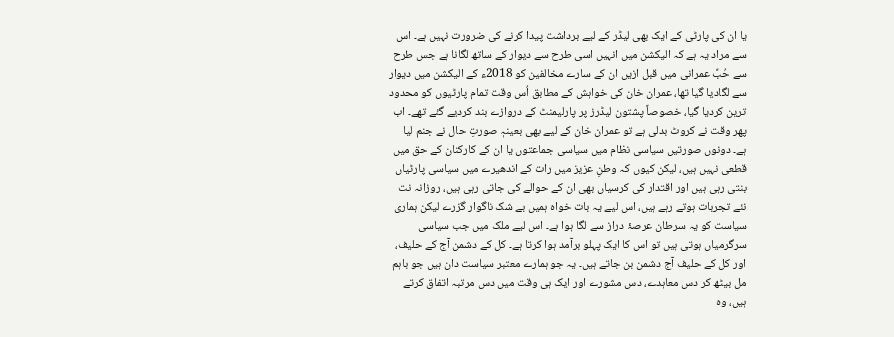یا ان کی پارٹی کے ایک بھی لیڈر کے لیے برداشت پیدا کرنے کی ضرورت نہیں ہے۔ اس سے مراد یہ ہے کہ الیکشن میں انہیں اسی طرح سے دیوار کے ساتھ لگانا ہے جس طرح سے حُبِّ عمرانی میں قبل ازیں ان کے سارے مخالفین کو 2018ء کے الیکشن میں دیوار سے لگادیا گیا تھا، عمران خان کی خواہش کے مطابق اُس وقت تمام پارٹیوں کو محدود ترین کردیا گیا، خصوصاً پشتون لیڈرز پر پارلیمنٹ کے دروازے بند کردیے گئے تھے۔ اب پھر وقت نے کروٹ بدلی ہے تو عمران خان کے لیے بھی بعینہٖ صورتِ حال نے جنم لیا ہے۔ دونوں صورتیں سیاسی نظام میں سیاسی جماعتوں یا ان کے کارکنان کے حق میں قطعی نہیں ہیں، لیکن کیوں کہ وطنِ عزیز میں رات کے اندھیرے میں سیاسی پارٹیاں بنتی رہی ہیں اور اقتدار کی کرسیاں بھی ان کے حوالے کی جاتی رہی ہیں، روزانہ نت نئے تجربات ہوتے رہے ہیں، اس لیے یہ بات خواہ ہمیں بے شک ناگوار گزرے لیکن ہماری سیاست کو یہ سرطان عرصۂ دراز سے لگا ہوا ہے۔ اس لیے ملک میں جب سیاسی سرگرمیاں ہوتی ہیں تو اس کا ایک پہلو برآمد ہوا کرتا ہے۔ کل کے دشمن آج کے حلیف، اور کل کے حلیف آج دشمن بن جاتے ہیں۔ یہ جو ہمارے معتبر سیاست دان ہیں جو باہم مل بیٹھ کر دس معاہدے، دس مشورے اور ایک ہی وقت میں دس مرتبہ اتفاق کرتے ہیں، وہ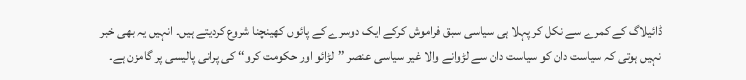ڈائیلاگ کے کمرے سے نکل کر پہلا ہی سیاسی سبق فراموش کرکے ایک دوسرے کے پائوں کھینچنا شروع کردیتے ہیں۔ انہیں یہ بھی خبر نہیں ہوتی کہ سیاست دان کو سیاست دان سے لڑوانے والا غیر سیاسی عنصر ’’لڑائو اور حکومت کرو‘‘ کی پرانی پالیسی پر گامزن ہے۔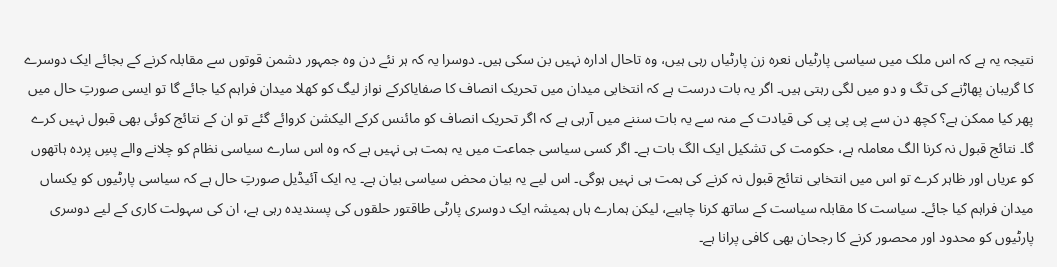نتیجہ یہ ہے کہ اس ملک میں سیاسی پارٹیاں نعرہ زن پارٹیاں رہی ہیں، وہ تاحال ادارہ نہیں بن سکی ہیں۔ دوسرا یہ کہ ہر نئے دن وہ جمہور دشمن قوتوں سے مقابلہ کرنے کے بجائے ایک دوسرے کا گریبان پھاڑنے کی تگ و دو میں لگی رہتی ہیں۔ اگر یہ بات درست ہے کہ انتخابی میدان میں تحریک انصاف کا صفایاکرکے نواز لیگ کو کھلا میدان فراہم کیا جائے گا تو ایسی صورتِ حال میں پھر کیا ممکن ہے؟ کچھ دن سے پی پی پی کی قیادت کے منہ سے یہ بات سننے میں آرہی ہے کہ اگر تحریک انصاف کو مائنس کرکے الیکشن کروائے گئے تو ان کے نتائج کوئی بھی قبول نہیں کرے گا۔ نتائج قبول نہ کرنا الگ معاملہ ہے، حکومت کی تشکیل ایک الگ بات ہے۔ اگر کسی سیاسی جماعت میں یہ ہمت ہی نہیں ہے کہ وہ اس سارے سیاسی نظام کو چلانے والے پسِ پردہ ہاتھوں کو عریاں اور ظاہر کرے تو اس میں انتخابی نتائج قبول نہ کرنے کی ہمت ہی نہیں ہوگی۔ اس لیے یہ بیان محض سیاسی بیان ہے۔ یہ ایک آئیڈیل صورتِ حال ہے کہ سیاسی پارٹیوں کو یکساں میدان فراہم کیا جائے۔ سیاست کا مقابلہ سیاست کے ساتھ کرنا چاہیے، لیکن ہمارے ہاں ہمیشہ ایک دوسری پارٹی طاقتور حلقوں کی پسندیدہ رہی ہے، ان کی سہولت کاری کے لیے دوسری پارٹیوں کو محدود اور محصور کرنے کا رجحان بھی کافی پرانا ہے۔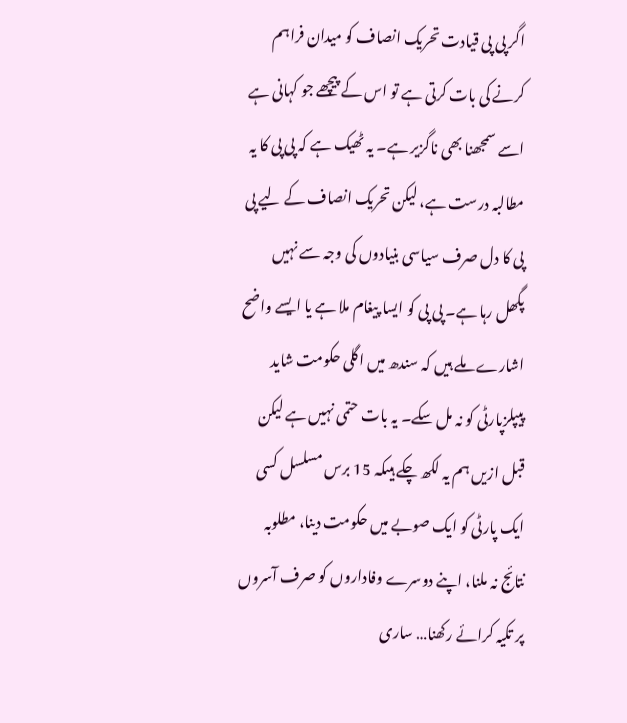اگر پی پی قیادت تحریک انصاف کو میدان فراہم کرنے کی بات کرتی ہے تو اس کے پیچھے جو کہانی ہے اسے سمجھنا بھی ناگزیر ہے۔ یہ ٹھیک ہے کہ پی پی کا یہ مطالبہ درست ہے، لیکن تحریک انصاف کے لیے پی پی کا دل صرف سیاسی بنیادوں کی وجہ سے نہیں پگھل رہا ہے۔ پی پی کو ایسا پیغام ملا ہے یا ایسے واضح اشارے ملے ہیں کہ سندھ میں اگلی حکومت شاید پیپلزپارٹی کو نہ مل سکے۔ یہ بات حتمی نہیں ہے لیکن قبل ازیں ہم یہ لکھ چکے ہیںکہ 15 برس مسلسل کسی ایک پارٹی کو ایک صوبے میں حکومت دینا، مطلوبہ نتائج نہ ملنا، اپنے دوسرے وفاداروں کو صرف آسروں پر تکیہ کرائے رکھنا… ساری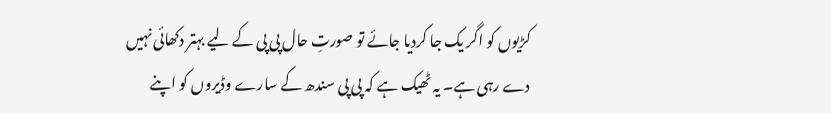کڑیوں کو اگر یک جا کردیا جائے تو صورتِ حال پی پی کے لیے بہتر دکھائی نہیں دے رہی ہے۔ یہ ٹھیک ہے کہ پی پی سندھ کے سارے وڈیروں کو اپنے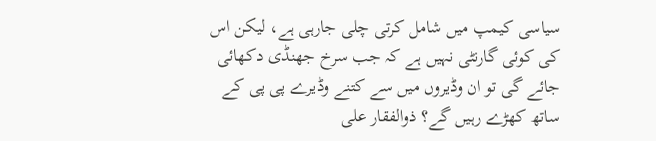سیاسی کیمپ میں شامل کرتی چلی جارہی ہے، لیکن اس کی کوئی گارنٹی نہیں ہے کہ جب سرخ جھنڈی دکھائی جائے گی تو ان وڈیروں میں سے کتنے وڈیرے پی پی کے ساتھ کھڑے رہیں گے؟ ذوالفقار علی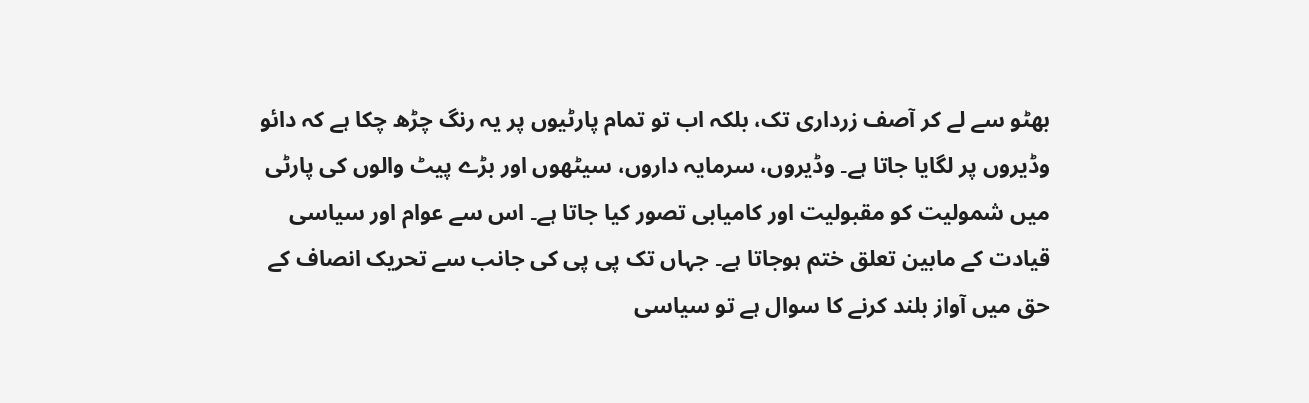بھٹو سے لے کر آصف زرداری تک، بلکہ اب تو تمام پارٹیوں پر یہ رنگ چڑھ چکا ہے کہ دائو وڈیروں پر لگایا جاتا ہے۔ وڈیروں، سرمایہ داروں، سیٹھوں اور بڑے پیٹ والوں کی پارٹی میں شمولیت کو مقبولیت اور کامیابی تصور کیا جاتا ہے۔ اس سے عوام اور سیاسی قیادت کے مابین تعلق ختم ہوجاتا ہے۔ جہاں تک پی پی کی جانب سے تحریک انصاف کے حق میں آواز بلند کرنے کا سوال ہے تو سیاسی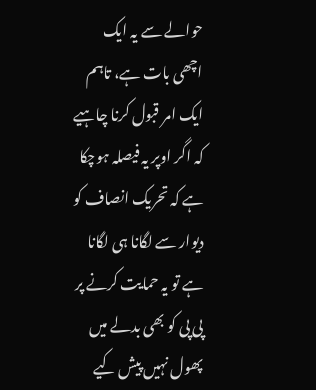حوالے سے یہ ایک اچھی بات ہے، تاہم ایک امر قبول کرنا چاہیے کہ اگر اوپر یہ فیصلہ ہوچکا ہے کہ تحریک انصاف کو دیوار سے لگانا ہی لگانا ہے تو یہ حمایت کرنے پر پی پی کو بھی بدلے میں پھول نہیں پیش کیے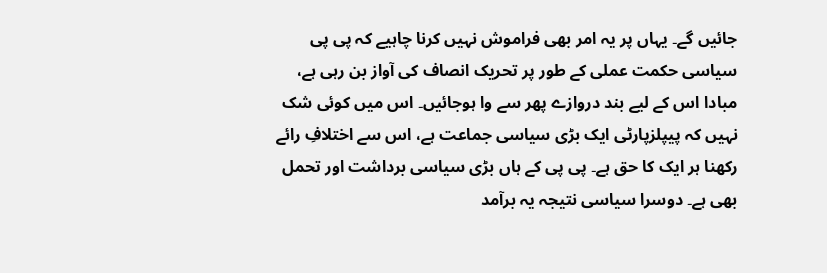جائیں گے۔ یہاں پر یہ امر بھی فراموش نہیں کرنا چاہیے کہ پی پی سیاسی حکمت عملی کے طور پر تحریک انصاف کی آواز بن رہی ہے، مبادا اس کے لیے بند دروازے پھر سے وا ہوجائیں۔ اس میں کوئی شک نہیں کہ پیپلزپارٹی ایک بڑی سیاسی جماعت ہے، اس سے اختلافِ رائے رکھنا ہر ایک کا حق ہے۔ پی پی کے ہاں بڑی سیاسی برداشت اور تحمل بھی ہے۔ دوسرا سیاسی نتیجہ یہ برآمد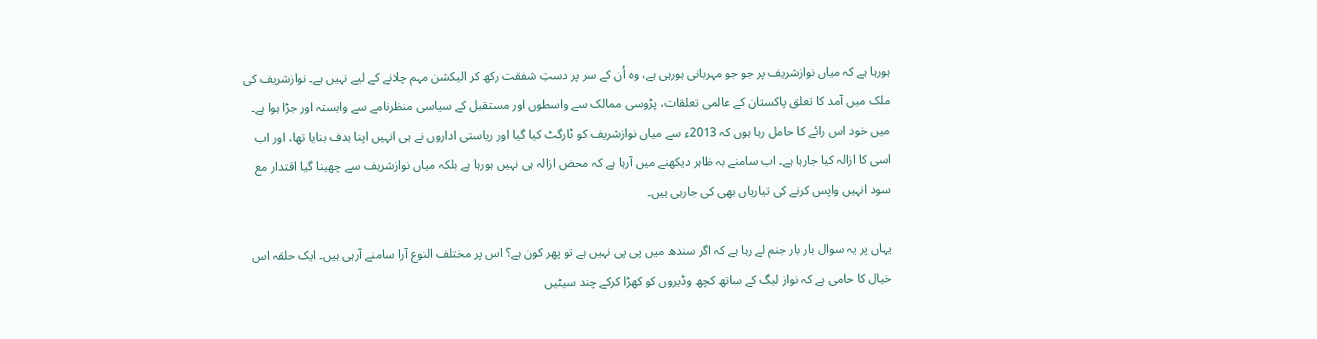ہورہا ہے کہ میاں نوازشریف پر جو جو مہربانی ہورہی ہے، وہ اُن کے سر پر دستِ شفقت رکھ کر الیکشن مہم چلانے کے لیے نہیں ہے۔ نوازشریف کی ملک میں آمد کا تعلق پاکستان کے عالمی تعلقات، پڑوسی ممالک سے واسطوں اور مستقبل کے سیاسی منظرنامے سے وابستہ اور جڑا ہوا ہے۔ میں خود اس رائے کا حامل رہا ہوں کہ 2013ء سے میاں نوازشریف کو ٹارگٹ کیا گیا اور ریاستی اداروں نے ہی انہیں اپنا ہدف بنایا تھا، اور اب اسی کا ازالہ کیا جارہا ہے۔ اب سامنے بہ ظاہر دیکھنے میں آرہا ہے کہ محض ازالہ ہی نہیں ہورہا ہے بلکہ میاں نوازشریف سے چھینا گیا اقتدار مع سود انہیں واپس کرنے کی تیاریاں بھی کی جارہی ہیں۔

یہاں پر یہ سوال بار بار جنم لے رہا ہے کہ اگر سندھ میں پی پی نہیں ہے تو پھر کون ہے؟ اس پر مختلف النوع آرا سامنے آرہی ہیں۔ ایک حلقہ اس خیال کا حامی ہے کہ نواز لیگ کے ساتھ کچھ وڈیروں کو کھڑا کرکے چند سیٹیں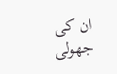ان کی جھولی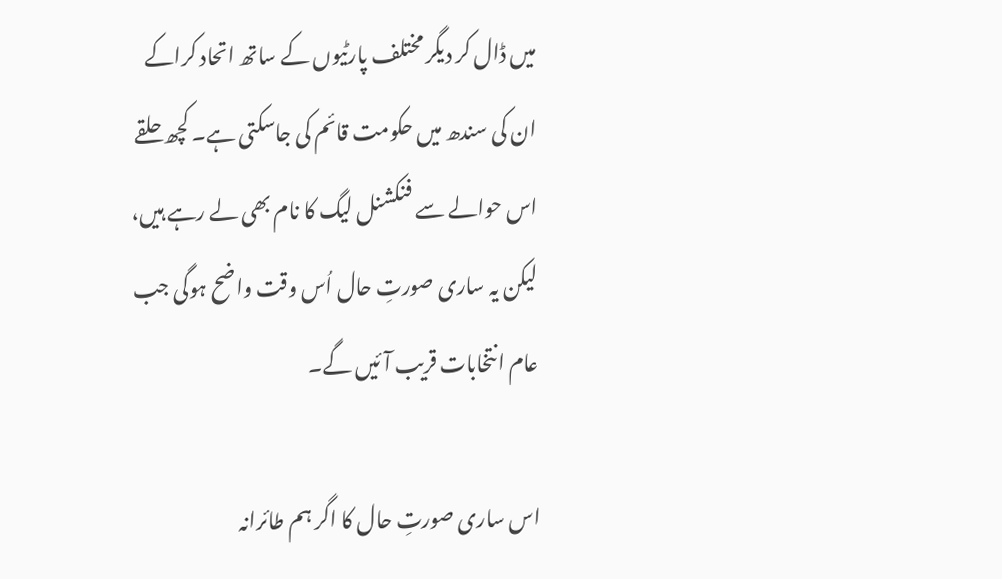میں ڈال کر دیگر مختلف پارٹیوں کے ساتھ اتحاد کراکے ان کی سندھ میں حکومت قائم کی جاسکتی ہے۔ کچھ حلقے اس حوالے سے فنکشنل لیگ کا نام بھی لے رہے ہیں، لیکن یہ ساری صورتِ حال اُس وقت واضح ہوگی جب عام انتخابات قریب آئیں گے۔

اس ساری صورتِ حال کا اگر ہم طائرانہ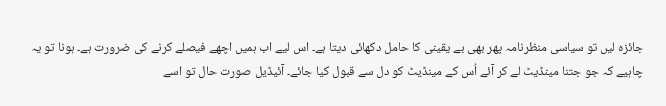جائزہ لیں تو سیاسی منظرنامہ پھر بھی بے یقینی کا حامل دکھائی دیتا ہے۔ اس لیے اب ہمیں اچھے فیصلے کرنے کی ضرورت ہے۔ ہونا تو یہ چاہیے کہ جو جتنا مینڈیٹ لے کر آئے اُس کے مینڈیٹ کو دل سے قبول کیا جائے۔ آئیڈیل صورت حال تو اسے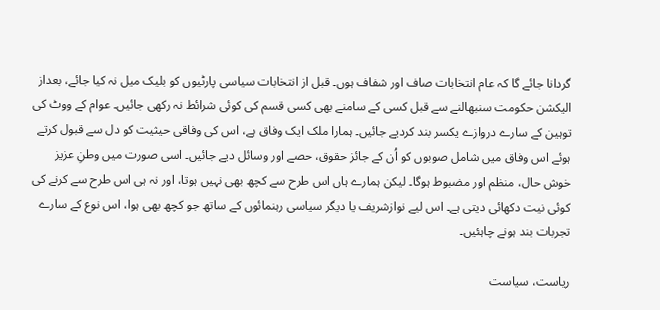گردانا جائے گا کہ عام انتخابات صاف اور شفاف ہوں۔ قبل از انتخابات سیاسی پارٹیوں کو بلیک میل نہ کیا جائے، بعداز الیکشن حکومت سنبھالنے سے قبل کسی کے سامنے بھی کسی قسم کی کوئی شرائط نہ رکھی جائیں۔ عوام کے ووٹ کی توہین کے سارے دروازے یکسر بند کردیے جائیں۔ ہمارا ملک ایک وفاق ہے، اس کی وفاقی حیثیت کو دل سے قبول کرتے ہوئے اس وفاق میں شامل صوبوں کو اُن کے جائز حقوق، حصے اور وسائل دیے جائیں۔ اسی صورت میں وطنِ عزیز خوش حال، منظم اور مضبوط ہوگا۔ لیکن ہمارے ہاں اس طرح سے کچھ بھی نہیں ہوتا، اور نہ ہی اس طرح سے کرنے کی کوئی نیت دکھائی دیتی ہے۔ اس لیے نوازشریف یا دیگر سیاسی رہنمائوں کے ساتھ جو کچھ بھی ہوا، اس نوع کے سارے تجربات بند ہونے چاہئیں۔

ریاست، سیاست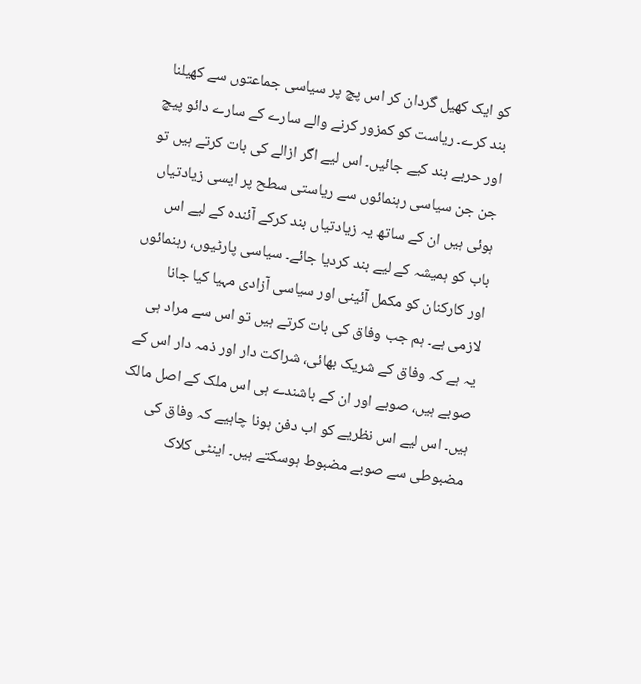کو ایک کھیل گردان کر اس پچ پر سیاسی جماعتوں سے کھیلنا بند کرے۔ ریاست کو کمزور کرنے والے سارے کے سارے دائو پیچ اور حربے بند کیے جائیں۔ اس لیے اگر ازالے کی بات کرتے ہیں تو جن جن سیاسی رہنمائوں سے ریاستی سطح پر ایسی زیادتیاں ہوئی ہیں ان کے ساتھ یہ زیادتیاں بند کرکے آئندہ کے لیے اس باب کو ہمیشہ کے لیے بند کردیا جائے۔ سیاسی پارٹیوں، رہنمائوں اور کارکنان کو مکمل آئینی اور سیاسی آزادی مہیا کیا جانا لازمی ہے۔ ہم جب وفاق کی بات کرتے ہیں تو اس سے مراد ہی یہ ہے کہ وفاق کے شریک بھائی، شراکت دار اور ذمہ دار اس کے صوبے ہیں، صوبے اور ان کے باشندے ہی اس ملک کے اصل مالک ہیں۔ اس لیے اس نظریے کو اب دفن ہونا چاہیے کہ وفاق کی مضبوطی سے صوبے مضبوط ہوسکتے ہیں۔ اینٹی کلاک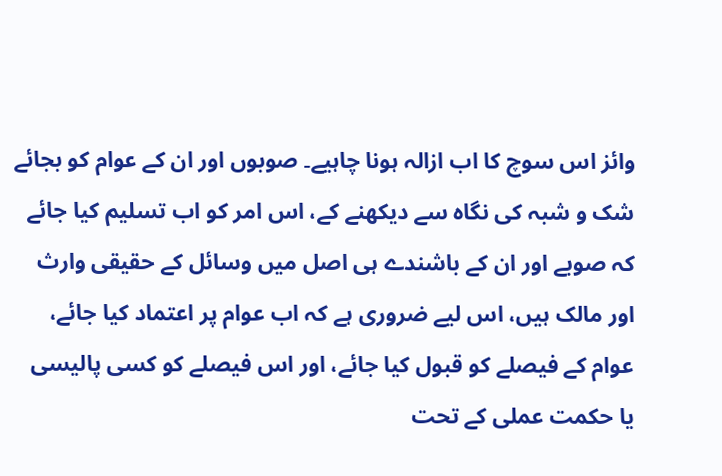وائز اس سوچ کا اب ازالہ ہونا چاہیے۔ صوبوں اور ان کے عوام کو بجائے شک و شبہ کی نگاہ سے دیکھنے کے، اس امر کو اب تسلیم کیا جائے کہ صوبے اور ان کے باشندے ہی اصل میں وسائل کے حقیقی وارث اور مالک ہیں، اس لیے ضروری ہے کہ اب عوام پر اعتماد کیا جائے، عوام کے فیصلے کو قبول کیا جائے، اور اس فیصلے کو کسی پالیسی یا حکمت عملی کے تحت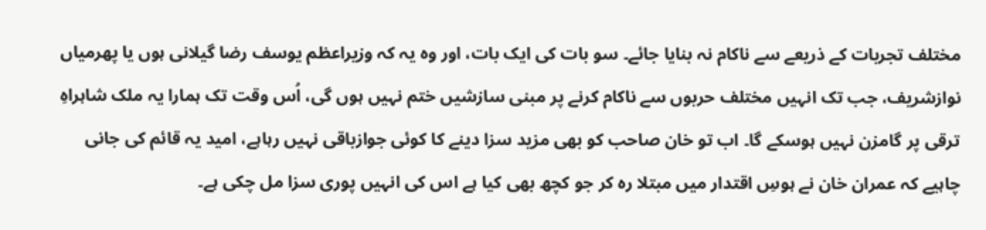مختلف تجربات کے ذریعے سے ناکام نہ بنایا جائے۔ سو بات کی ایک بات، اور وہ یہ کہ وزیراعظم یوسف رضا گیلانی ہوں یا پھرمیاں نوازشریف، جب تک انہیں مختلف حربوں سے ناکام کرنے پر مبنی سازشیں ختم نہیں ہوں گی، اُس وقت تک ہمارا یہ ملک شاہراہِ ترقی پر گامزن نہیں ہوسکے گا۔ اب تو خان صاحب کو بھی مزید سزا دینے کا کوئی جوازباقی نہیں رہاہے، امید یہ قائم کی جانی چاہیے کہ عمران خان نے ہوسِ اقتدار میں مبتلا رہ کر جو کچھ بھی کیا ہے اس کی انہیں پوری سزا مل چکی ہے۔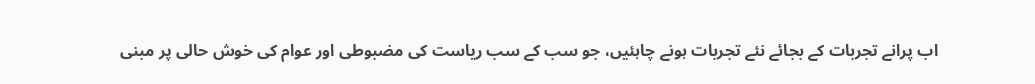اب پرانے تجربات کے بجائے نئے تجربات ہونے چاہئیں، جو سب کے سب ریاست کی مضبوطی اور عوام کی خوش حالی پر مبنی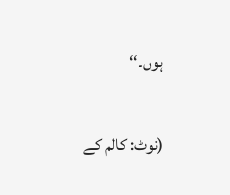ہوں۔‘‘

(نوٹ: کالم کے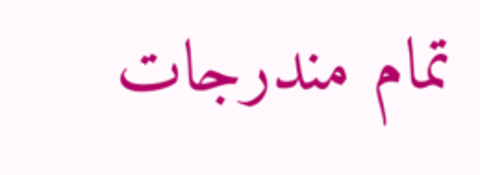تمام مندرجات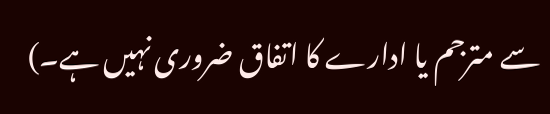سے مترجم یا ادارے کا اتفاق ضروری نہیں ہے۔)